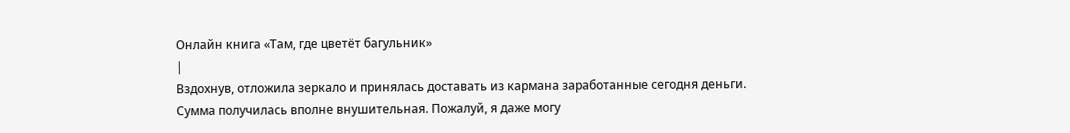Онлайн книга «Там, где цветёт багульник»
|
Вздохнув, отложила зеркало и принялась доставать из кармана заработанные сегодня деньги. Сумма получилась вполне внушительная. Пожалуй, я даже могу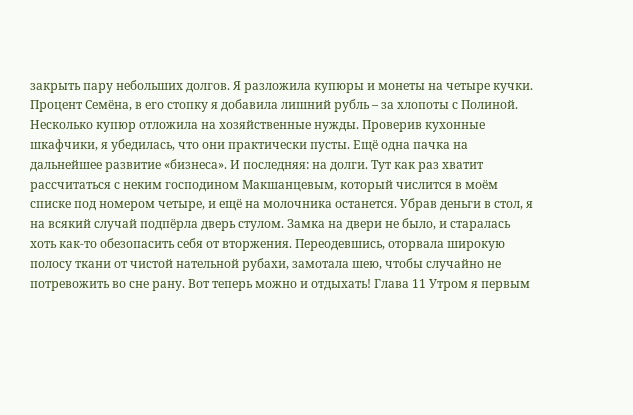закрыть пару небольших долгов. Я разложила купюры и монеты на четыре кучки. Процент Семёна, в его стопку я добавила лишний рубль – за хлопоты с Полиной. Несколько купюр отложила на хозяйственные нужды. Проверив кухонные шкафчики, я убедилась, что они практически пусты. Ещё одна пачка на дальнейшее развитие «бизнеса». И последняя: на долги. Тут как раз хватит рассчитаться с неким господином Макшанцевым, который числится в моём списке под номером четыре, и ещё на молочника останется. Убрав деньги в стол, я на всякий случай подпёрла дверь стулом. Замка на двери не было, и старалась хоть как-то обезопасить себя от вторжения. Переодевшись, оторвала широкую полосу ткани от чистой нательной рубахи, замотала шею, чтобы случайно не потревожить во сне рану. Вот теперь можно и отдыхать! Глава 11 Утром я первым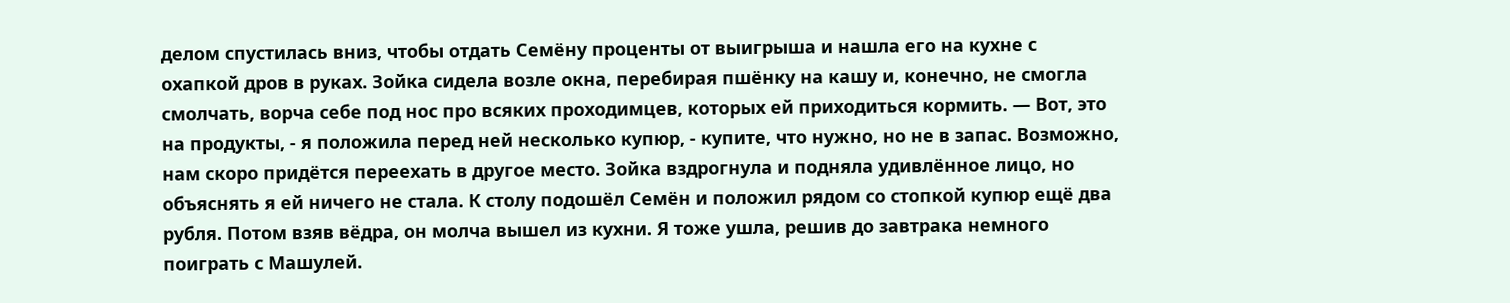делом спустилась вниз, чтобы отдать Семёну проценты от выигрыша и нашла его на кухне с охапкой дров в руках. Зойка сидела возле окна, перебирая пшёнку на кашу и, конечно, не смогла смолчать, ворча себе под нос про всяких проходимцев, которых ей приходиться кормить. — Вот, это на продукты, - я положила перед ней несколько купюр, - купите, что нужно, но не в запас. Возможно, нам скоро придётся переехать в другое место. Зойка вздрогнула и подняла удивлённое лицо, но объяснять я ей ничего не стала. К столу подошёл Семён и положил рядом со стопкой купюр ещё два рубля. Потом взяв вёдра, он молча вышел из кухни. Я тоже ушла, решив до завтрака немного поиграть с Машулей.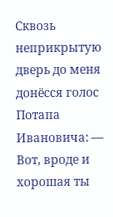Сквозь неприкрытую дверь до меня донёсся голос Потапа Ивановича: — Вот, вроде и хорошая ты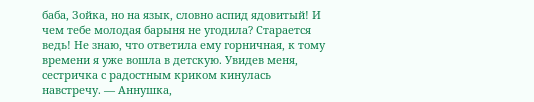баба, Зойка, но на язык, словно аспид ядовитый! И чем тебе молодая барыня не угодила? Старается ведь! Не знаю, что ответила ему горничная, к тому времени я уже вошла в детскую. Увидев меня, сестричка с радостным криком кинулась навстречу. — Аннушка,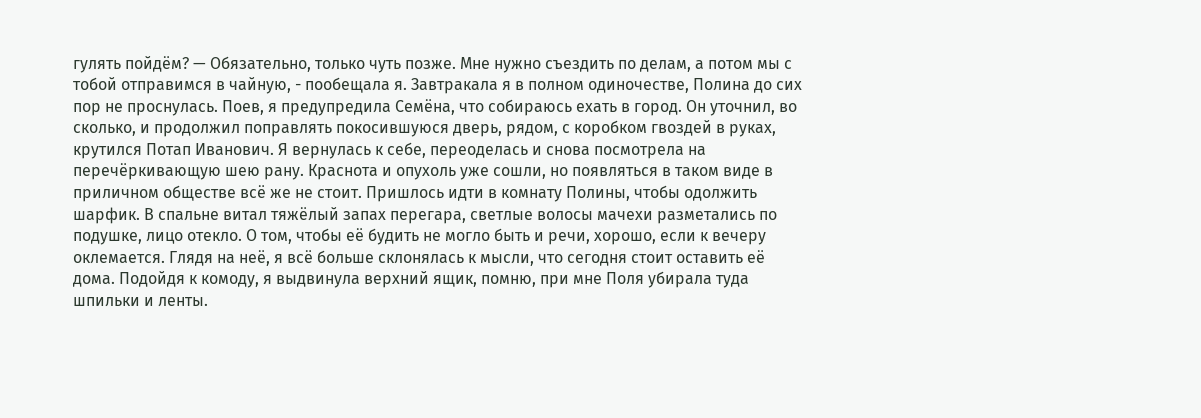гулять пойдём? — Обязательно, только чуть позже. Мне нужно съездить по делам, а потом мы с тобой отправимся в чайную, - пообещала я. Завтракала я в полном одиночестве, Полина до сих пор не проснулась. Поев, я предупредила Семёна, что собираюсь ехать в город. Он уточнил, во сколько, и продолжил поправлять покосившуюся дверь, рядом, с коробком гвоздей в руках, крутился Потап Иванович. Я вернулась к себе, переоделась и снова посмотрела на перечёркивающую шею рану. Краснота и опухоль уже сошли, но появляться в таком виде в приличном обществе всё же не стоит. Пришлось идти в комнату Полины, чтобы одолжить шарфик. В спальне витал тяжёлый запах перегара, светлые волосы мачехи разметались по подушке, лицо отекло. О том, чтобы её будить не могло быть и речи, хорошо, если к вечеру оклемается. Глядя на неё, я всё больше склонялась к мысли, что сегодня стоит оставить её дома. Подойдя к комоду, я выдвинула верхний ящик, помню, при мне Поля убирала туда шпильки и ленты.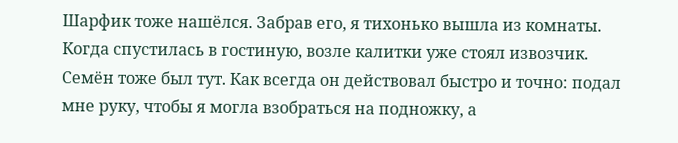Шарфик тоже нашёлся. Забрав его, я тихонько вышла из комнаты. Когда спустилась в гостиную, возле калитки уже стоял извозчик. Семён тоже был тут. Как всегда он действовал быстро и точно: подал мне руку, чтобы я могла взобраться на подножку, а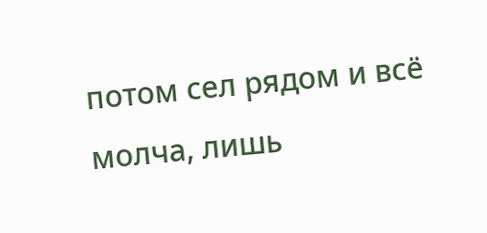потом сел рядом и всё молча, лишь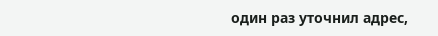один раз уточнил адрес,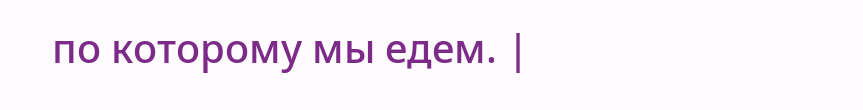по которому мы едем. |